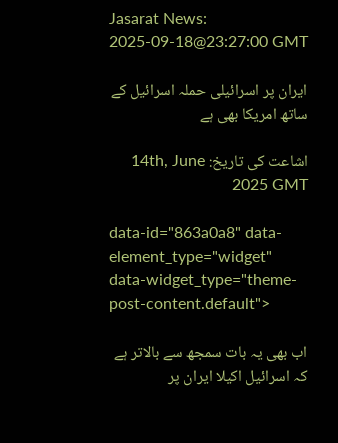Jasarat News:
2025-09-18@23:27:00 GMT

ایران پر اسرائیلی حملہ اسرائیل کے ساتھ امریکا بھی ہے

اشاعت کی تاریخ: 14th, June 2025 GMT

data-id="863a0a8" data-element_type="widget" data-widget_type="theme-post-content.default">

اب بھی یہ بات سمجھ سے بالاتر ہے کہ اسرائیل اکیلا ایران پر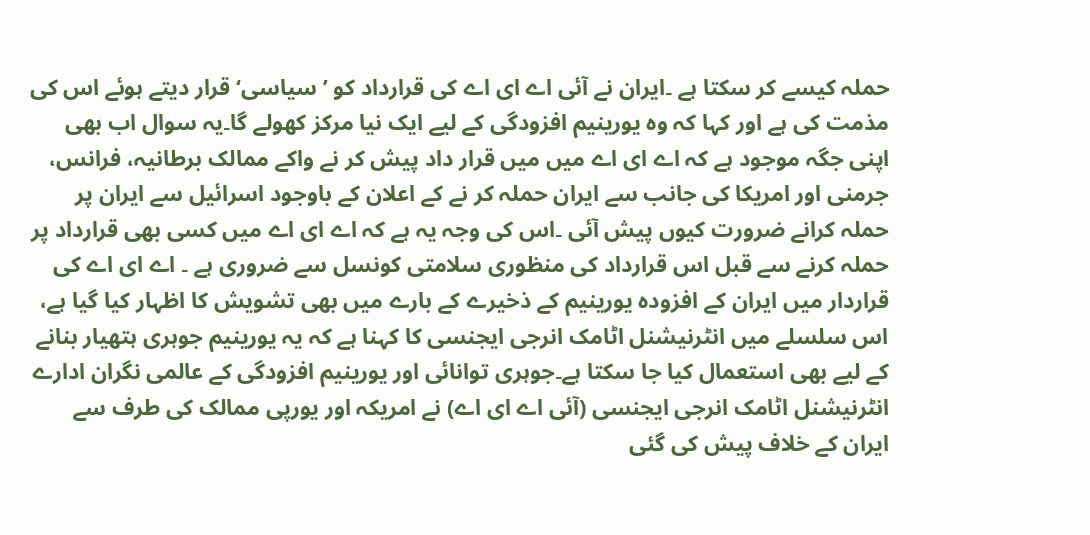حملہ کیسے کر سکتا ہے ۔ایران نے آئی اے ای اے کی قرارداد کو ’سیاسی‘ قرار دیتے ہوئے اس کی مذمت کی ہے اور کہا کہ وہ یورینیم افزودگی کے لیے ایک نیا مرکز کھولے گا۔یہ سوال اب بھی اپنی جگہ موجود ہے کہ اے ای اے میں میں قرار داد پیش کر نے واکے ممالک برطانیہ، فرانس، جرمنی اور امریکا کی جانب سے ایران حملہ کر نے کے اعلان کے باوجود اسرائیل سے ایران پر حملہ کرانے ضرورت کیوں پیش آئی ۔اس کی وجہ یہ ہے کہ اے ای اے میں کسی بھی قرارداد پر حملہ کرنے سے قبل اس قرارداد کی منظوری سلامتی کونسل سے ضروری ہے ۔ اے ای اے کی قراردار میں ایران کے افزودہ یورینیم کے ذخیرے کے بارے میں بھی تشویش کا اظہار کیا گیا ہے، اس سلسلے میں انٹرنیشنل اٹامک انرجی ایجنسی کا کہنا ہے کہ یہ یورینیم جوہری ہتھیار بنانے کے لیے بھی استعمال کیا جا سکتا ہے۔جوہری توانائی اور یورینیم افزودگی کے عالمی نگران ادارے انٹرنیشنل اٹامک انرجی ایجنسی (آئی اے ای اے) نے امریکہ اور یورپی ممالک کی طرف سے ایران کے خلاف پیش کی گئی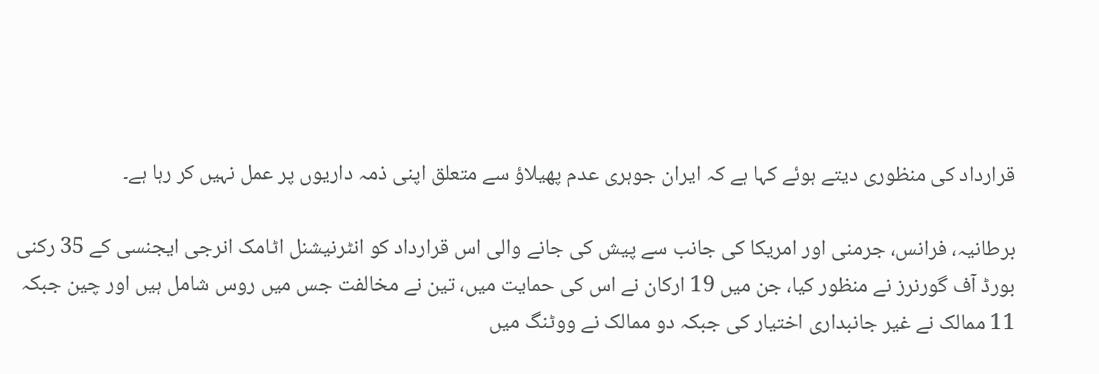قرارداد کی منظوری دیتے ہوئے کہا ہے کہ ایران جوہری عدم پھیلاؤ سے متعلق اپنی ذمہ داریوں پر عمل نہیں کر رہا ہے۔

برطانیہ، فرانس، جرمنی اور امریکا کی جانب سے پیش کی جانے والی اس قرارداد کو انٹرنیشنل اٹامک انرجی ایجنسی کے 35 رکنی بورڈ آف گورنرز نے منظور کیا، جن میں 19 ارکان نے اس کی حمایت میں، تین نے مخالفت جس میں روس شامل ہیں اور چین جبکہ 11 ممالک نے غیر جانبداری اختیار کی جبکہ دو ممالک نے ووٹنگ میں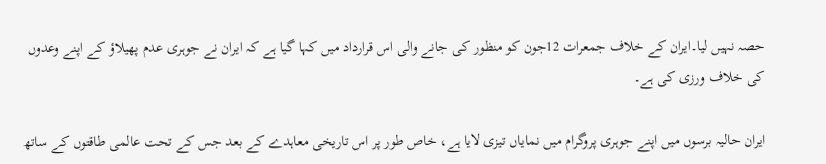حصہ نہیں لیا۔ایران کے خلاف جمعرات 12جون کو منظور کی جانے والی اس قرارداد میں کہا گیا ہے کہ ایران نے جوہری عدم پھیلاؤ کے اپنے وعدوں کی خلاف ورزی کی ہے۔

ایران حالیہ برسوں میں اپنے جوہری پروگرام میں نمایاں تیزی لایا ہے، خاص طور پر اس تاریخی معاہدے کے بعد جس کے تحت عالمی طاقتوں کے ساتھ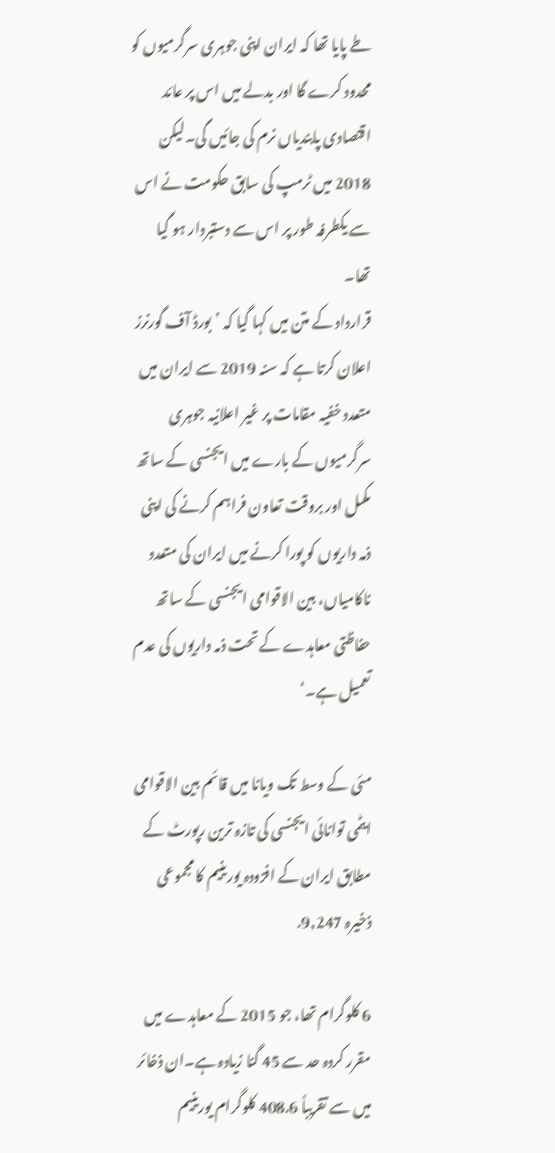طے پایا تھا کہ ایران اپنی جوہری سرگرمیوں کو محدود کرے گا اور بدلے میں اس پر عائد اقتصادی پابندیاں نرم کی جائیں گی۔لیکن 2018 میں ٹرمپ کی سابق حکومت نے اس سے یکطرفہ طور پر اس سے دستبردار ہو گیا تھا۔
قرارداد کے متن میں کہا گیا کہ ’بورڈ آف گورنرز اعلان کرتا ہے کہ سنہ 2019 سے ایران میں متعدد خفیہ مقامات پر غیر اعلانیہ جوہری سرگرمیوں کے بارے میں ایجنسی کے ساتھ مکمل اور بروقت تعاون فراہم کرنے کی اپنی ذمہ داریوں کو پورا کرنے میں ایران کی متعدد ناکامیاں، بین الاقوامی ایجنسی کے ساتھ حفاظتی معاہدے کے تحت ذمہ داریوں کی عدم تعمیل ہے۔‘

مئی کے وسط تک ویانا میں قائم بین الاقوامی ایٹمی توانائی ایجنسی کی تازہ ترین رپورٹ کے مطابق ایران کے افزودہ یورینیم کا مجموعی ذخیرہ 9,247.

6 کلوگرام تھا، جو 2015 کے معاہدے میں مقرر کردہ حد سے 45 گنا زیادہ ہے۔ان ذخائر میں سے تقریباً 408.6 کلوگرام یورینیم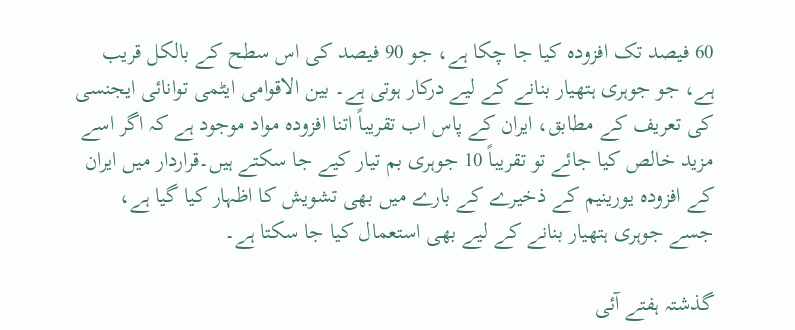60 فیصد تک افزودہ کیا جا چکا ہے، جو 90 فیصد کی اس سطح کے بالکل قریب ہے، جو جوہری ہتھیار بنانے کے لیے درکار ہوتی ہے۔ بین الاقوامی ایٹمی توانائی ایجنسی کی تعریف کے مطابق، ایران کے پاس اب تقریباً اتنا افزودہ مواد موجود ہے کہ اگر اسے مزید خالص کیا جائے تو تقریباً 10 جوہری بم تیار کیے جا سکتے ہیں۔قراردار میں ایران کے افزودہ یورینیم کے ذخیرے کے بارے میں بھی تشویش کا اظہار کیا گیا ہے، جسے جوہری ہتھیار بنانے کے لیے بھی استعمال کیا جا سکتا ہے۔

گذشتہ ہفتے آئی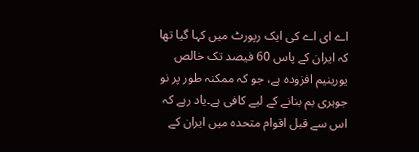اے ای اے کی ایک رپورٹ میں کہا گیا تھا کہ ایران کے پاس 60 فیصد تک خالص یورینیم افزودہ ہے، جو کہ ممکنہ طور پر نو جوہری بم بنانے کے لیے کافی ہے۔یاد رہے کہ اس سے قبل اقوام متحدہ میں ایران کے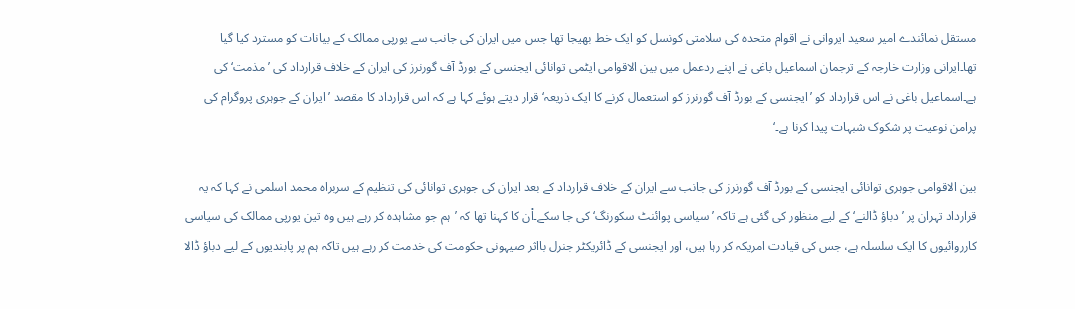مستقل نمائندے امیر سعید ایروانی نے اقوام متحدہ کی سلامتی کونسل کو ایک خط بھیجا تھا جس میں ایران کی جانب سے یورپی ممالک کے بیانات کو مسترد کیا گیا تھا۔ایرانی وزارت خارجہ کے ترجمان اسماعیل باغی نے اپنے ردعمل میں بین الاقوامی ایٹمی توانائی ایجنسی کے بورڈ آف گورنرز کی ایران کے خلاف قرارداد کی ’مذمت‘ کی ہے۔اسماعیل باغی نے اس قرارداد کو ’ایجنسی کے بورڈ آف گورنرز کو استعمال کرنے کا ایک ذریعہ‘ قرار دیتے ہوئے کہا ہے کہ اس قرارداد کا مقصد ’ایران کے جوہری پروگرام کی پرامن نوعیت پر شکوک شبہات پیدا کرنا ہے۔‘

بین الاقوامی جوہری توانائی ایجنسی کے بورڈ آف گورنرز کی جانب سے ایران کے خلاف قرارداد کے بعد ایران کی جوہری توانائی کی تنظیم کے سربراہ محمد اسلمی نے کہا کہ یہ قرارداد تہران پر ’دباؤ ڈالنے‘ کے لیے منظور کی گئی ہے تاکہ ’سیاسی پوائنٹ سکورنگ‘ کی جا سکے۔اْن کا کہنا تھا کہ ’ہم جو مشاہدہ کر رہے ہیں وہ تین یورپی ممالک کی سیاسی کارروائیوں کا ایک سلسلہ ہے، جس کی قیادت امریکہ کر رہا ہیں، اور ایجنسی کے ڈائریکٹر جنرل بااثر صیہونی حکومت کی خدمت کر رہے ہیں تاکہ ہم پر پابندیوں کے لیے دباؤ ڈالا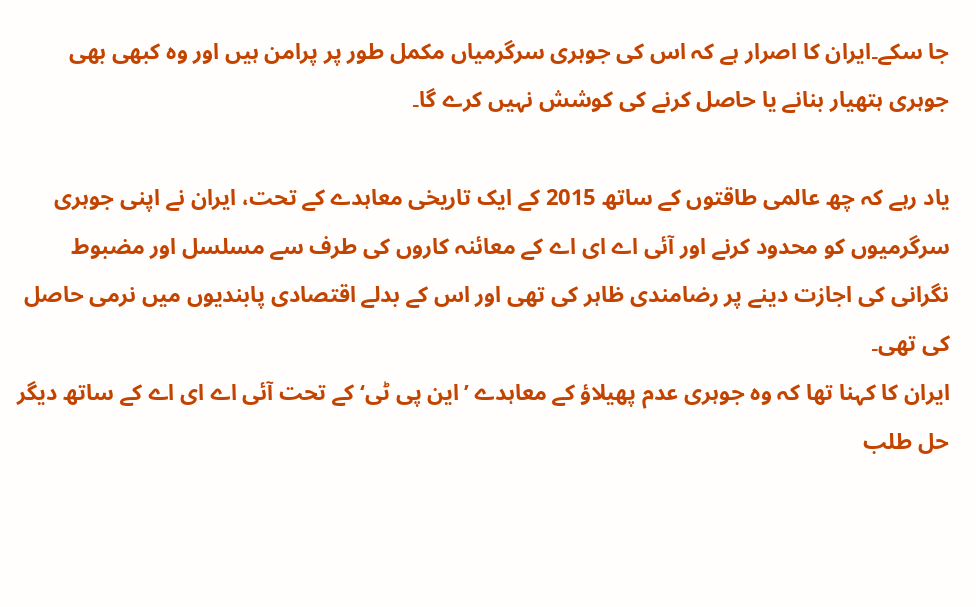جا سکے۔ایران کا اصرار ہے کہ اس کی جوہری سرگرمیاں مکمل طور پر پرامن ہیں اور وہ کبھی بھی جوہری ہتھیار بنانے یا حاصل کرنے کی کوشش نہیں کرے گا۔

یاد رہے کہ چھ عالمی طاقتوں کے ساتھ 2015 کے ایک تاریخی معاہدے کے تحت، ایران نے اپنی جوہری سرگرمیوں کو محدود کرنے اور آئی اے ای اے کے معائنہ کاروں کی طرف سے مسلسل اور مضبوط نگرانی کی اجازت دینے پر رضامندی ظاہر کی تھی اور اس کے بدلے اقتصادی پابندیوں میں نرمی حاصل کی تھی۔
ایران کا کہنا تھا کہ وہ جوہری عدم پھیلاؤ کے معاہدے ’این پی ٹی‘ کے تحت آئی اے ای اے کے ساتھ دیگر حل طلب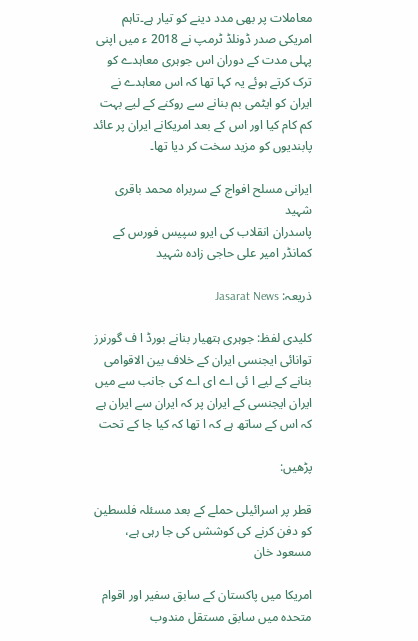معاملات پر بھی مدد دینے کو تیار ہے۔تاہم امریکی صدر ڈونلڈ ٹرمپ نے 2018 ء میں اپنی پہلی مدت کے دوران اس جوہری معاہدے کو ترک کرتے ہوئے یہ کہا تھا کہ اس معاہدے نے ایران کو ایٹمی بم بنانے سے روکنے کے لیے بہت کم کام کیا اور اس کے بعد امریکانے ایران پر عائد پابندیوں کو مزید سخت کر دیا تھا۔

ایرانی مسلح افواج کے سربراہ محمد باقری شہید
پاسدران انقلاب کی ایرو سپیس فورس کے کمانڈر امیر علی حاجی زادہ شہید

ذریعہ: Jasarat News

کلیدی لفظ: جوہری ہتھیار بنانے بورڈ ا ف گورنرز توانائی ایجنسی ایران کے خلاف بین الاقوامی بنانے کے لیے ا ئی اے ای اے کی جانب سے میں ایران ایجنسی کے ایران پر کہ ایران سے ایران ہے کہ اس کے ساتھ ہے کہ ا تھا کہ کیا جا کے تحت

پڑھیں:

قطر پر اسرائیلی حملے کے بعد مسئلہ فلسطین کو دفن کرنے کی کوششں کی جا رہی ہے، مسعود خان

امریکا میں پاکستان کے سابق سفیر اور اقوام متحدہ میں سابق مستقل مندوب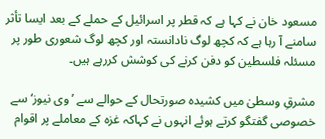مسعود خان نے کہا ہے کہ قطر پر اسرائیل کے حملے کے بعد ایسا تأثر سامنے آ رہا ہے کہ کچھ لوگ نادانستہ اور کچھ لوگ شعوری طور پر مسئلہ فلسطین کو دفن کرنے کی کوشش کررہے ہیں۔

مشرقِ وسطیٰ میں کشیدہ صورتحال کے حوالے سے ’وی نیوز‘ سے خصوصی گفتگو کرتے ہوئے انہوں نے کہاکہ غزہ کے معاملے پر اقوام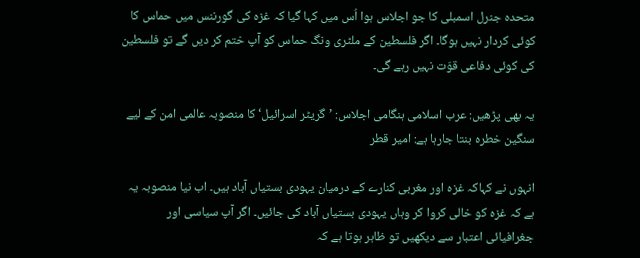متحدہ جنرل اسمبلی کا جو اجلاس ہوا اُس میں کہا گیا کہ غزہ کی گورننس میں حماس کا کوئی کردار نہیں ہوگا۔ اگر فلسطین کے ملٹری ونگ حماس کو آپ ختم کر دیں گے تو فلسطین کی کوئی دفاعی قوّت نہیں رہے گی۔

یہ بھی پڑھیں: عرب اسلامی ہنگامی اجلاس: ’گریٹر اسرائیل‘ کا منصوبہ عالمی امن کے لیے سنگین خطرہ بنتا جارہا ہے: امیر قطر

انہوں نے کہاکہ غزہ اور مغربی کنارے کے درمیان یہودی بستیاں آباد ہیں۔ اب نیا منصوبہ یہ ہے کہ غزہ کو خالی کروا کر وہاں یہودی بستیاں آباد کی جائیں۔ اگر آپ سیاسی اور جغرافیائی اعتبار سے دیکھیں تو ظاہر ہوتا ہے کہ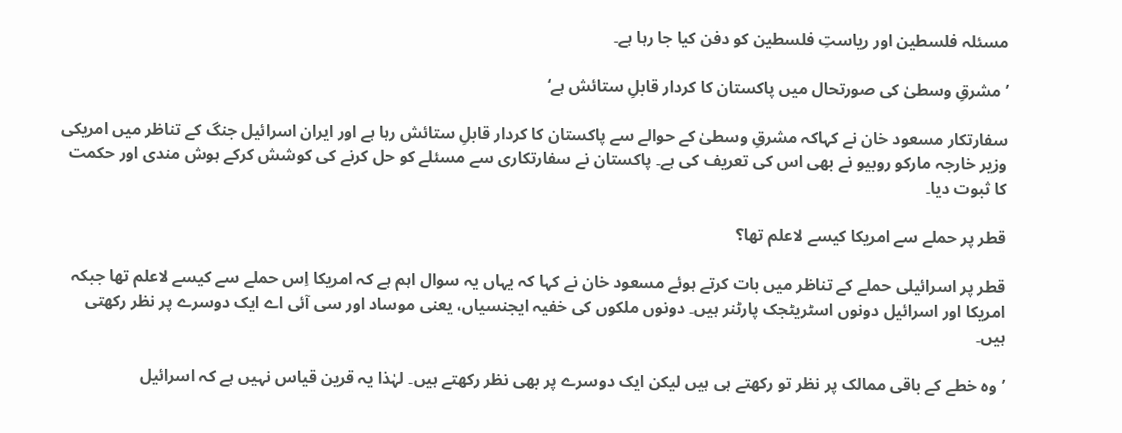مسئلہ فلسطین اور ریاستِ فلسطین کو دفن کیا جا رہا ہے۔

’مشرقِ وسطیٰ کی صورتحال میں پاکستان کا کردار قابلِ ستائش ہے‘

سفارتکار مسعود خان نے کہاکہ مشرقِ وسطیٰ کے حوالے سے پاکستان کا کردار قابلِ ستائش رہا ہے اور ایران اسرائیل جنگ کے تناظر میں امریکی وزیر خارجہ مارکو روبیو نے بھی اس کی تعریف کی ہے۔ پاکستان نے سفارتکاری سے مسئلے کو حل کرنے کی کوشش کرکے ہوش مندی اور حکمت کا ثبوت دیا۔

قطر پر حملے سے امریکا کیسے لاعلم تھا؟

قطر پر اسرائیلی حملے کے تناظر میں بات کرتے ہوئے مسعود خان نے کہا کہ یہاں یہ سوال اہم ہے کہ امریکا اِس حملے سے کیسے لاعلم تھا جبکہ امریکا اور اسرائیل دونوں اسٹریٹجک پارٹنر ہیں۔ دونوں ملکوں کی خفیہ ایجنسیاں، یعنی موساد اور سی آئی اے ایک دوسرے پر نظر رکھتی ہیں۔

’وہ خطے کے باقی ممالک پر نظر تو رکھتے ہی ہیں لیکن ایک دوسرے پر بھی نظر رکھتے ہیں۔ لہٰذا یہ قرین قیاس نہیں ہے کہ اسرائیل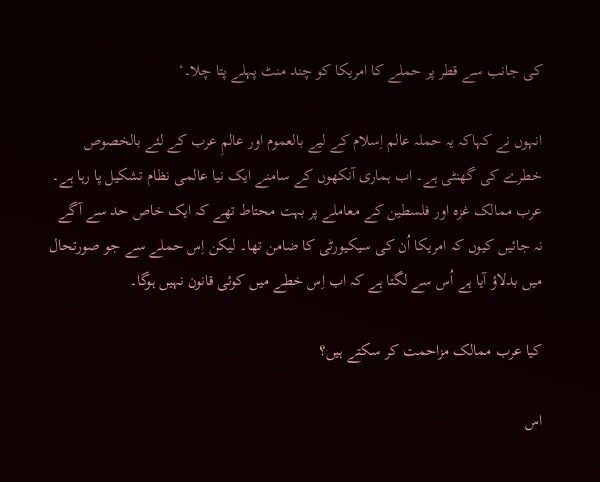کی جانب سے قطر پر حملے کا امریکا کو چند منٹ پہلے پتا چلا۔‘

انہوں نے کہاکہ یہ حملہ عالم اِسلام کے لیے بالعموم اور عالمِ عرب کے لئے بالخصوص خطرے کی گھنٹی ہے۔ اب ہماری آنکھوں کے سامنے ایک نیا عالمی نظام تشکیل پا رہا ہے۔ عرب ممالک غزہ اور فلسطین کے معاملے پر بہت محتاط تھے کہ ایک خاص حد سے آگے نہ جائیں کیوں کہ امریکا اُن کی سیکیورٹی کا ضامن تھا۔ لیکن اِس حملے سے جو صورتحال میں بدلاؤ آیا ہے اُس سے لگتا ہے کہ اب اِس خطے میں کوئی قانون نہیں ہوگا۔

کیا عرب ممالک مزاحمت کر سکتے ہیں؟

اس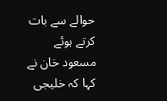حوالے سے بات کرتے ہوئے مسعود خان نے کہا کہ خلیجی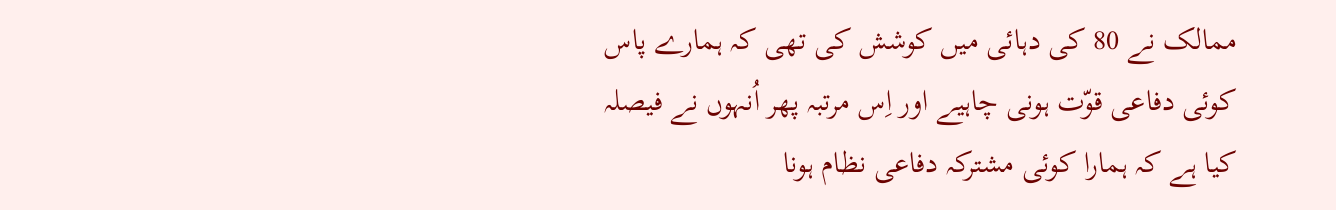ممالک نے 80 کی دہائی میں کوشش کی تھی کہ ہمارے پاس کوئی دفاعی قوّت ہونی چاہیے اور اِس مرتبہ پھر اُنہوں نے فیصلہ کیا ہے کہ ہمارا کوئی مشترکہ دفاعی نظام ہونا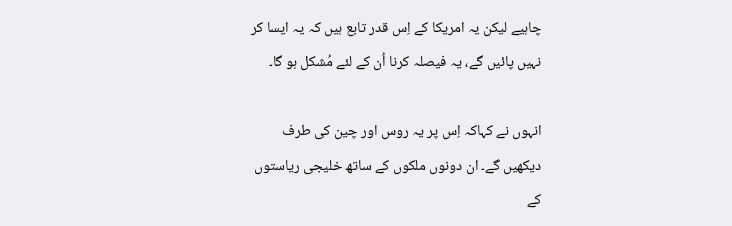چاہیے لیکن یہ امریکا کے اِس قدر تابع ہیں کہ یہ ایسا کر نہیں پائیں گے، یہ فیصلہ کرنا اُن کے لئے مُشکل ہو گا۔

انہوں نے کہاکہ اِس پر یہ روس اور چین کی طرف دیکھیں گے۔ ان دونوں ملکوں کے ساتھ خلیجی ریاستوں کے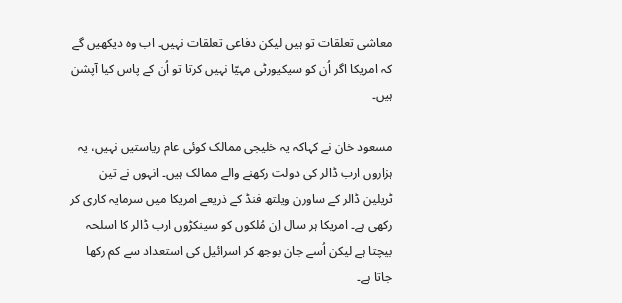معاشی تعلقات تو ہیں لیکن دفاعی تعلقات نہیں۔ اب وہ دیکھیں گے کہ امریکا اگر اُن کو سیکیورٹی مہیّا نہیں کرتا تو اُن کے پاس کیا آپشن ہیں۔

مسعود خان نے کہاکہ یہ خلیجی ممالک کوئی عام ریاستیں نہیں، یہ ہزاروں ارب ڈالر کی دولت رکھنے والے ممالک ہیں۔ انہوں نے تین ٹریلین ڈالر کے ساورن ویلتھ فنڈ کے ذریعے امریکا میں سرمایہ کاری کر رکھی ہے۔ امریکا ہر سال اِن مُلکوں کو سینکڑوں ارب ڈالر کا اسلحہ بیچتا ہے لیکن اُسے جان بوجھ کر اسرائیل کی استعداد سے کم رکھا جاتا ہے۔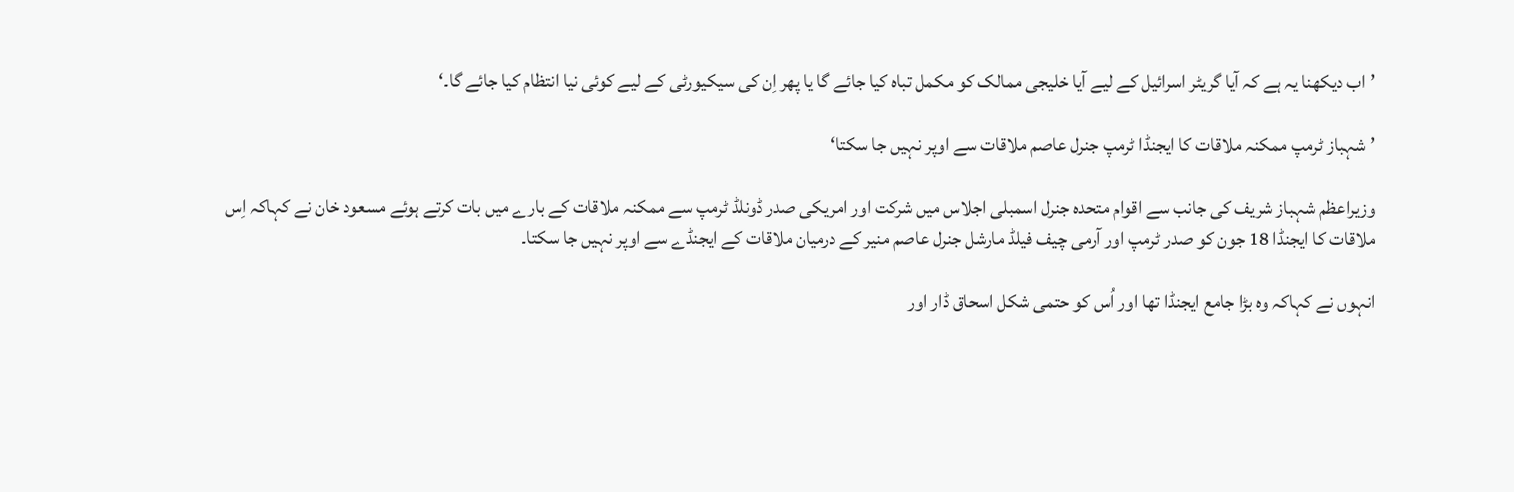’اب دیکھنا یہ ہے کہ آیا گریٹر اسرائیل کے لیے آیا خلیجی ممالک کو مکمل تباہ کیا جائے گا یا پھر اِن کی سیکیورٹی کے لیے کوئی نیا انتظام کیا جائے گا۔‘

’شہباز ٹرمپ ممکنہ ملاقات کا ایجنڈا ٹرمپ جنرل عاصم ملاقات سے اوپر نہیں جا سکتا‘

وزیراعظم شہباز شریف کی جانب سے اقوام متحدہ جنرل اسمبلی اجلاس میں شرکت اور امریکی صدر ڈونلڈ ٹرمپ سے ممکنہ ملاقات کے بارے میں بات کرتے ہوئے مسعود خان نے کہاکہ اِس ملاقات کا ایجنڈا 18 جون کو صدر ٹرمپ اور آرمی چیف فیلڈ مارشل جنرل عاصم منیر کے درمیان ملاقات کے ایجنڈے سے اوپر نہیں جا سکتا۔

انہوں نے کہاکہ وہ بڑا جامع ایجنڈا تھا اور اُس کو حتمی شکل اسحاق ڈار اور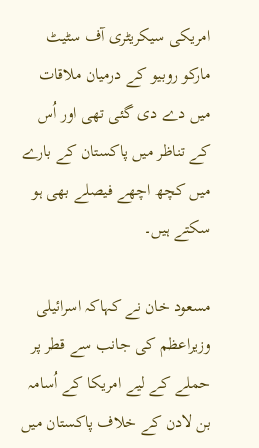امریکی سیکریٹری آف سٹیٹ مارکو روبیو کے درمیان ملاقات میں دے دی گئی تھی اور اُس کے تناظر میں پاکستان کے بارے میں کچھ اچھے فیصلے بھی ہو سکتے ہیں۔

مسعود خان نے کہاکہ اسرائیلی وزیراعظم کی جانب سے قطر پر حملے کے لیے امریکا کے اُسامہ بن لادن کے خلاف پاکستان میں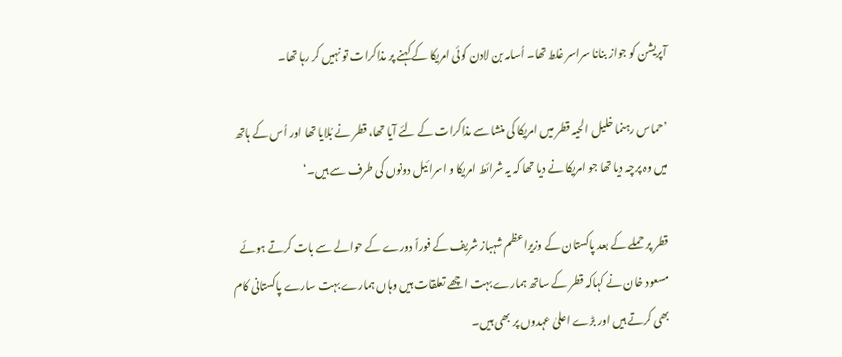آپریشن کو جواز بنانا سراسر غلط تھا۔ اُسامہ بن لادن کوئی امریکا کے کہنے پر مذاکرات تو نہیں کر رہا تھا۔

’حماس رہنما خلیل الحیہ قطر میں امریکا کی منشا سے مذاکرات کے لئے آیا تھا، قطر نے بُلایا تھا اور اُس کے ہاتھ میں وہ پرچہ دیا تھا جو امریکا نے دیا تھا کہ یہ شرائط امریکا و اسرائیل دونوں کی طرف سے ہیں۔‘

قطر پر حملے کے بعد پاکستان کے وزیراعظم شہباز شریف کے فوراً دورے کے حوالے سے بات کرتے ہوئے مسعود خان نے کہاکہ قطر کے ساتھ ہمارے بہت اچھے تعلقات ہیں وہاں ہمارے بہت سارے پاکستانی کام بھی کرتے ہیں اور بڑے اعلیٰ عہدوں پر بھی ہیں۔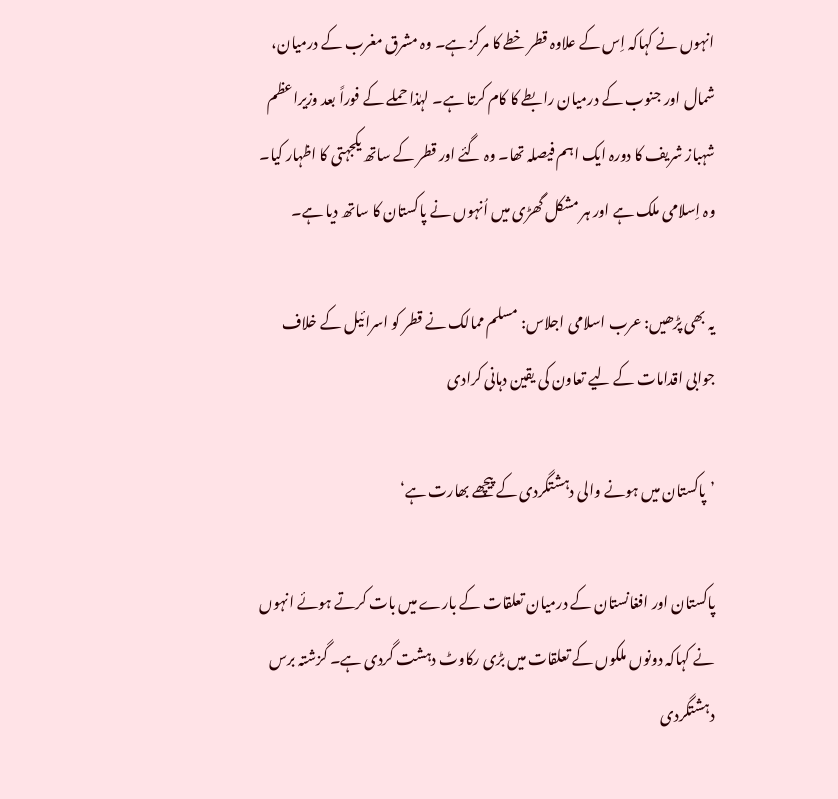انہوں نے کہاکہ اِس کے علاوہ قطر خطے کا مرکز ہے۔ وہ مشرق مغرب کے درمیان، شمال اور جنوب کے درمیان رابطے کا کام کرتا ہے۔ لہٰذا حملے کے فوراً بعد وزیراعظم شہباز شریف کا دورہ ایک اہم فیصلہ تھا۔ وہ گئے اور قطر کے ساتھ یکجہتی کا اظہار کیا۔ وہ اِسلامی ملک ہے اور ہر مشکل گھڑی میں اُنہوں نے پاکستان کا ساتھ دیا ہے۔

یہ بھی پڑھیں: عرب اسلامی اجلاس: مسلم ممالک نے قطر کو اسرائیل کے خلاف جوابی اقدامات کے لیے تعاون کی یقین دہانی کرادی

’پاکستان میں ہونے والی دہشتگردی کے پیچھے بھارت ہے‘

پاکستان اور افغانستان کے درمیان تعلقات کے بارے میں بات کرتے ہوئے انہوں نے کہاکہ دونوں ملکوں کے تعلقات میں بڑی رکاوٹ دہشت گردی ہے۔ گزشتہ برس دہشتگردی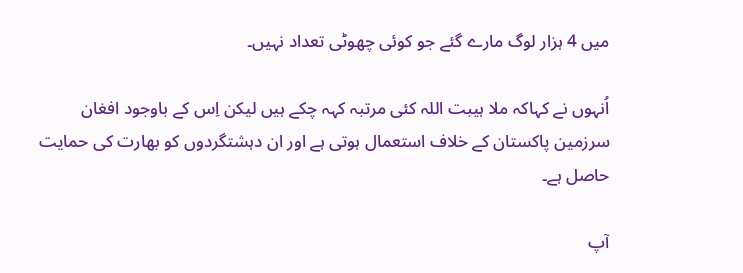میں 4 ہزار لوگ مارے گئے جو کوئی چھوٹی تعداد نہیں۔

اُنہوں نے کہاکہ ملا ہیبت اللہ کئی مرتبہ کہہ چکے ہیں لیکن اِس کے باوجود افغان سرزمین پاکستان کے خلاف استعمال ہوتی ہے اور ان دہشتگردوں کو بھارت کی حمایت حاصل ہے۔

آپ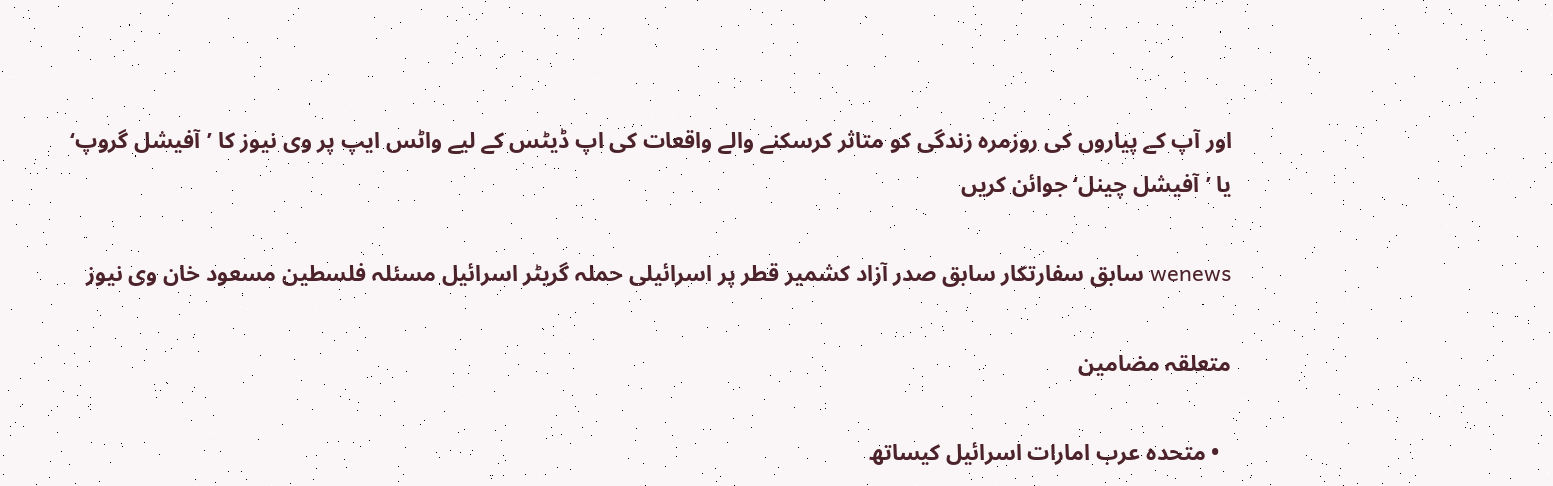اور آپ کے پیاروں کی روزمرہ زندگی کو متاثر کرسکنے والے واقعات کی اپ ڈیٹس کے لیے واٹس ایپ پر وی نیوز کا ’آفیشل گروپ‘ یا ’آفیشل چینل‘ جوائن کریں

wenews سابق سفارتکار سابق صدر آزاد کشمیر قطر پر اسرائیلی حملہ گریٹر اسرائیل مسئلہ فلسطین مسعود خان وی نیوز

متعلقہ مضامین

  • متحدہ عرب امارات اسرائیل کیساتھ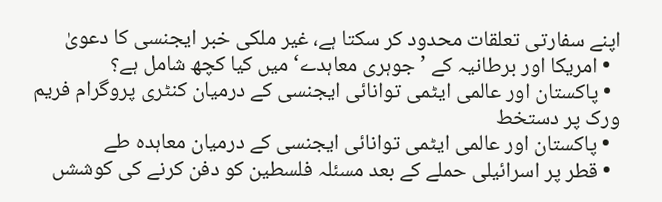اپنے سفارتی تعلقات محدود کر سکتا ہے، غیر ملکی خبر ایجنسی کا دعویٰ
  • امریکا اور برطانیہ کے ’جوہری معاہدے‘ میں کیا کچھ شامل ہے؟
  • پاکستان اور عالمی ایٹمی توانائی ایجنسی کے درمیان کنٹری پروگرام فریم ورک پر دستخط
  • پاکستان اور عالمی ایٹمی توانائی ایجنسی کے درمیان معاہدہ طے
  • قطر پر اسرائیلی حملے کے بعد مسئلہ فلسطین کو دفن کرنے کی کوششں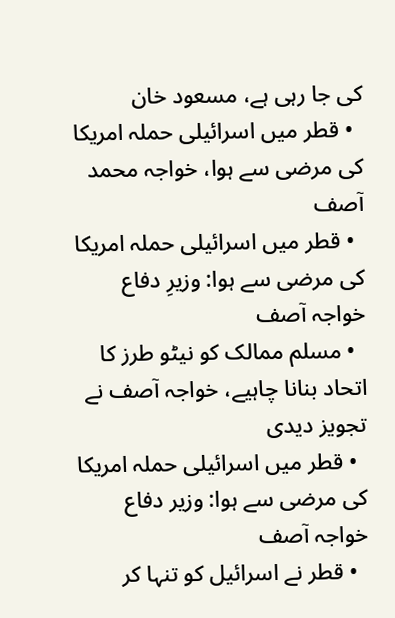کی جا رہی ہے، مسعود خان
  • قطر میں اسرائیلی حملہ امریکا کی مرضی سے ہوا، خواجہ محمد آصف
  • قطر میں اسرائیلی حملہ امریکا کی مرضی سے ہوا: وزیرِ دفاع خواجہ آصف
  • مسلم ممالک کو نیٹو طرز کا اتحاد بنانا چاہیے، خواجہ آصف نے تجویز دیدی
  • قطر میں اسرائیلی حملہ امریکا کی مرضی سے ہوا: وزیر دفاع خواجہ آصف
  • قطر نے اسرائیل کو تنہا کر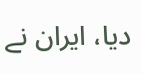دیا، ایران نے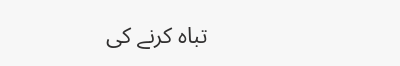تباہ کرنے کی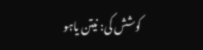کوشش کی: نیتن یاہو